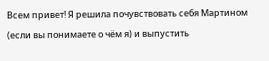Всем привет! Я решила почувствовать себя Мартином (если вы понимаете о чём я) и выпустить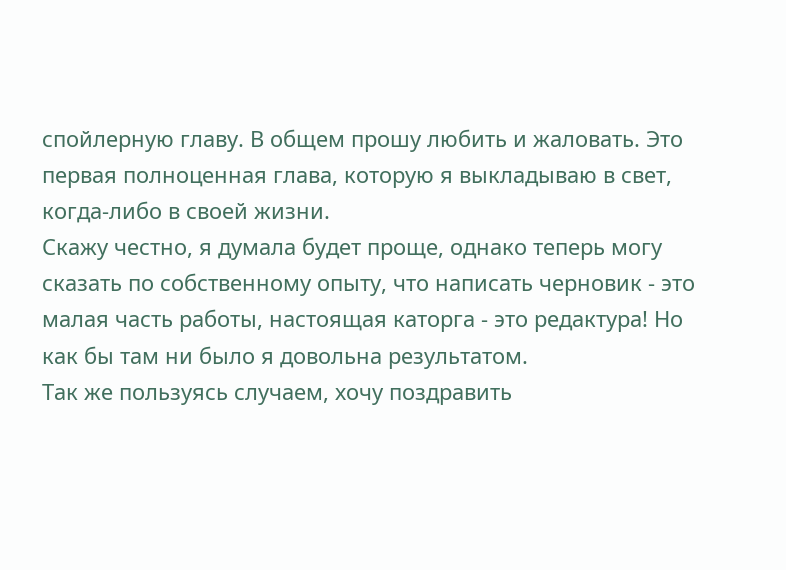спойлерную главу. В общем прошу любить и жаловать. Это первая полноценная глава, которую я выкладываю в свет, когда-либо в своей жизни.
Скажу честно, я думала будет проще, однако теперь могу сказать по собственному опыту, что написать черновик - это малая часть работы, настоящая каторга - это редактура! Но как бы там ни было я довольна результатом.
Так же пользуясь случаем, хочу поздравить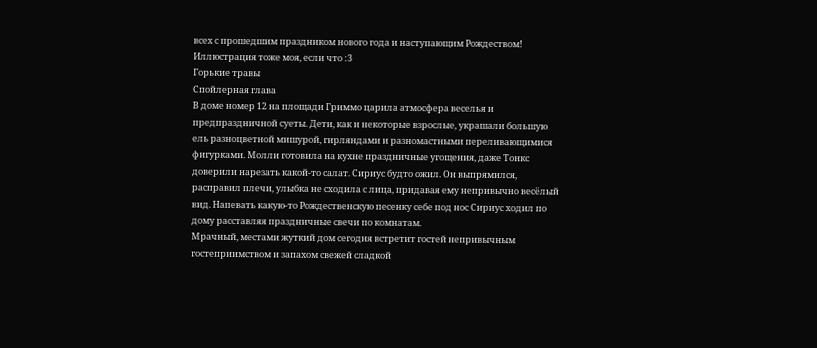всех с прошедшим праздником нового года и наступающим Рождеством!
Иллюстрация тоже моя, если что :3
Горькие травы
Спойлерная глава
В доме номер 12 на площади Гриммо царила атмосфера веселья и предпраздничной суеты. Дети, как и некоторые взрослые, украшали большую ель разноцветной мишурой, гирляндами и разномастными переливающимися фигурками. Молли готовила на кухне праздничные угощения, даже Тонкс доверили нарезать какой-то салат. Сириус будто ожил. Он выпрямился, расправил плечи, улыбка не сходила с лица, придавая ему непривычно весёлый вид. Напевать какую-то Рождественскую песенку себе под нос Сириус ходил по дому расставляя праздничные свечи по комнатам.
Мрачный, местами жуткий дом сегодня встретит гостей непривычным гостеприимством и запахом свежей сладкой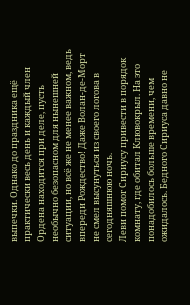выпечки. Однако до праздника ещё практически весь день и каждый член Ордена находится при деле, пусть необычно безопасном для нынешней ситуации, но всё же не менее важном, ведь впереди Рождество! Даже Волан-де-Морт не смел высунуться из своего логова в сегодняшнюю ночь.
Леви помог Сириусу привести в порядок комнату, где обитал Клювокрыл. На это понадобилось больше времени, чем ожидалось. Бедного Сириуса давно не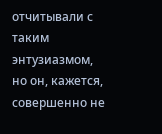отчитывали с таким энтузиазмом, но он, кажется, совершенно не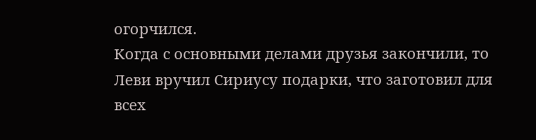огорчился.
Когда с основными делами друзья закончили, то Леви вручил Сириусу подарки, что заготовил для всех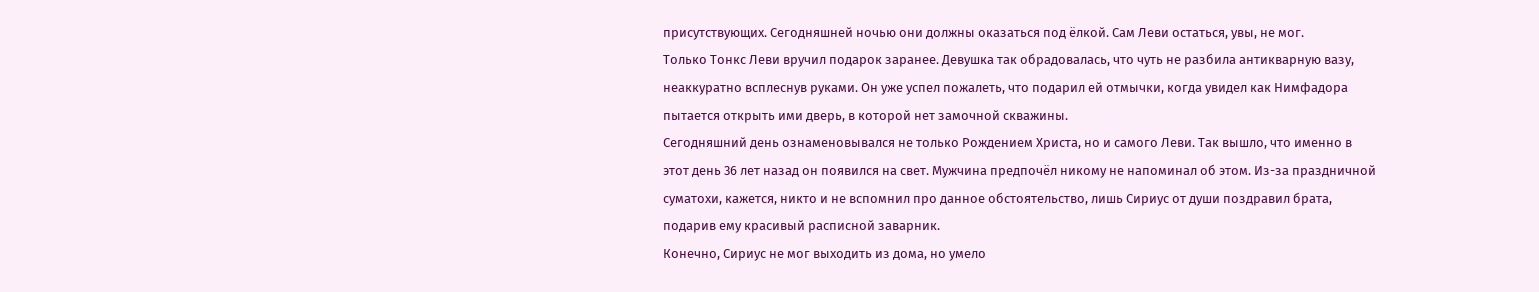присутствующих. Сегодняшней ночью они должны оказаться под ёлкой. Сам Леви остаться, увы, не мог.
Только Тонкс Леви вручил подарок заранее. Девушка так обрадовалась, что чуть не разбила антикварную вазу, неаккуратно всплеснув руками. Он уже успел пожалеть, что подарил ей отмычки, когда увидел как Нимфадора пытается открыть ими дверь, в которой нет замочной скважины.
Сегодняшний день ознаменовывался не только Рождением Христа, но и самого Леви. Так вышло, что именно в этот день 36 лет назад он появился на свет. Мужчина предпочёл никому не напоминал об этом. Из-за праздничной суматохи, кажется, никто и не вспомнил про данное обстоятельство, лишь Сириус от души поздравил брата, подарив ему красивый расписной заварник.
Конечно, Сириус не мог выходить из дома, но умело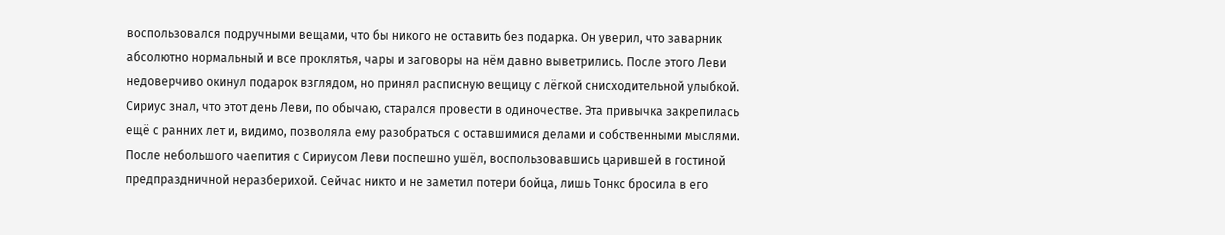воспользовался подручными вещами, что бы никого не оставить без подарка. Он уверил, что заварник абсолютно нормальный и все проклятья, чары и заговоры на нём давно выветрились. После этого Леви недоверчиво окинул подарок взглядом, но принял расписную вещицу с лёгкой снисходительной улыбкой.
Сириус знал, что этот день Леви, по обычаю, старался провести в одиночестве. Эта привычка закрепилась ещё с ранних лет и, видимо, позволяла ему разобраться с оставшимися делами и собственными мыслями.
После небольшого чаепития с Сириусом Леви поспешно ушёл, воспользовавшись царившей в гостиной предпраздничной неразберихой. Сейчас никто и не заметил потери бойца, лишь Тонкс бросила в его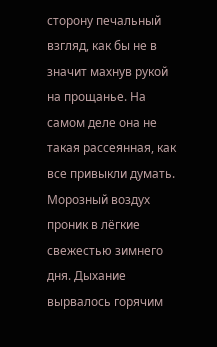сторону печальный взгляд, как бы не в значит махнув рукой на прощанье. На самом деле она не такая рассеянная, как все привыкли думать.
Морозный воздух проник в лёгкие свежестью зимнего дня. Дыхание вырвалось горячим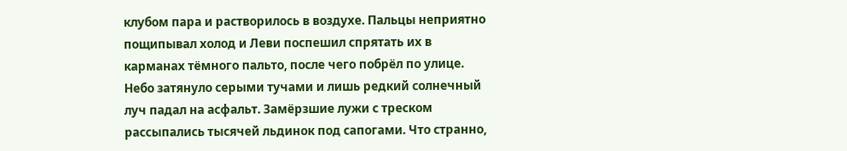клубом пара и растворилось в воздухе. Пальцы неприятно пощипывал холод и Леви поспешил спрятать их в карманах тёмного пальто, после чего побрёл по улице.
Небо затянуло серыми тучами и лишь редкий солнечный луч падал на асфальт. Замёрзшие лужи с треском рассыпались тысячей льдинок под сапогами. Что странно,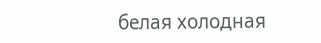белая холодная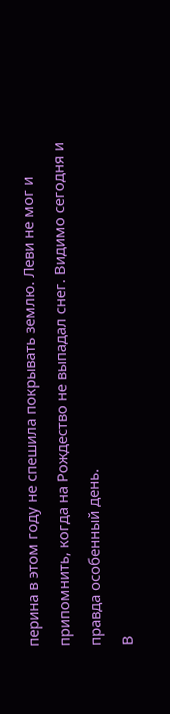перина в этом году не спешила покрывать землю. Леви не мог и припомнить, когда на Рождество не выпадал снег. Видимо сегодня и правда особенный день.
В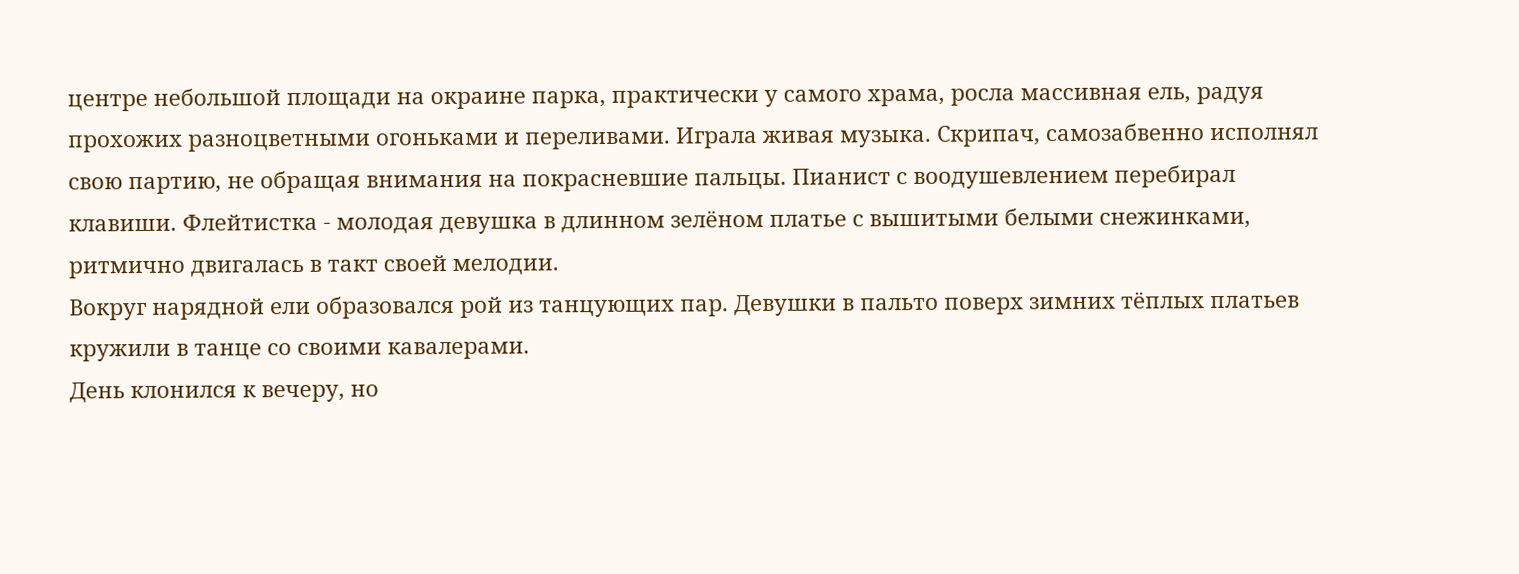центре небольшой площади на окраине парка, практически у самого храма, росла массивная ель, радуя прохожих разноцветными огоньками и переливами. Играла живая музыка. Скрипач, самозабвенно исполнял свою партию, не обращая внимания на покрасневшие пальцы. Пианист с воодушевлением перебирал клавиши. Флейтистка - молодая девушка в длинном зелёном платье с вышитыми белыми снежинками, ритмично двигалась в такт своей мелодии.
Вокруг нарядной ели образовался рой из танцующих пар. Девушки в пальто поверх зимних тёплых платьев кружили в танце со своими кавалерами.
День клонился к вечеру, но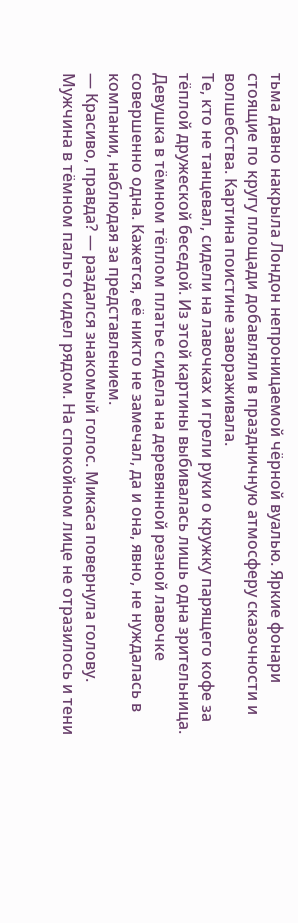тьма давно накрыла Лондон непроницаемой чёрной вуалью. Яркие фонари стоящие по кругу площади добавляли в праздничную атмосферу сказочности и волшебства. Картина поистине завораживала.
Те, кто не танцевал, сидели на лавочках и грели руки о кружку парящего кофе за тёплой дружеской беседой. Из этой картины выбивалась лишь одна зрительница. Девушка в тёмном тёплом платье сидела на деревянной резной лавочке совершенно одна. Кажется, её никто не замечал, да и она, явно, не нуждалась в компании, наблюдая за представлением.
— Красиво, правда? — раздался знакомый голос. Микаса повернула голову. Мужчина в тёмном пальто сидел рядом. На спокойном лице не отразилось и тени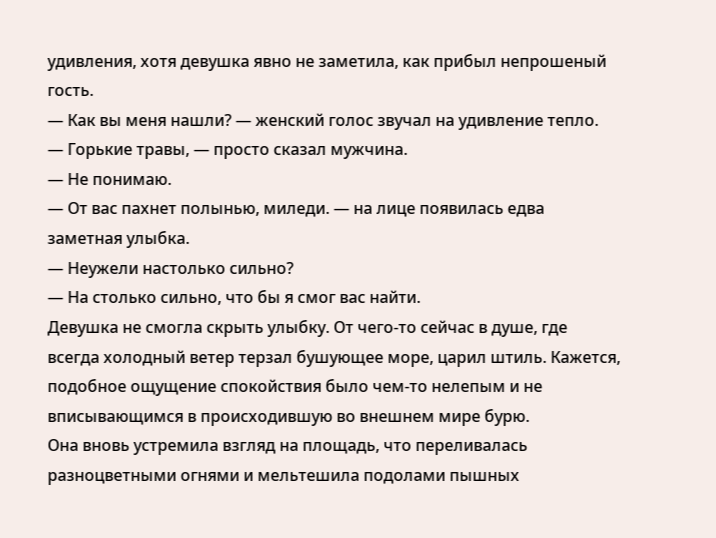удивления, хотя девушка явно не заметила, как прибыл непрошеный гость.
— Как вы меня нашли? — женский голос звучал на удивление тепло.
— Горькие травы, — просто сказал мужчина.
— Не понимаю.
— От вас пахнет полынью, миледи. — на лице появилась едва заметная улыбка.
— Неужели настолько сильно?
— На столько сильно, что бы я смог вас найти.
Девушка не смогла скрыть улыбку. От чего-то сейчас в душе, где всегда холодный ветер терзал бушующее море, царил штиль. Кажется, подобное ощущение спокойствия было чем-то нелепым и не вписывающимся в происходившую во внешнем мире бурю.
Она вновь устремила взгляд на площадь, что переливалась разноцветными огнями и мельтешила подолами пышных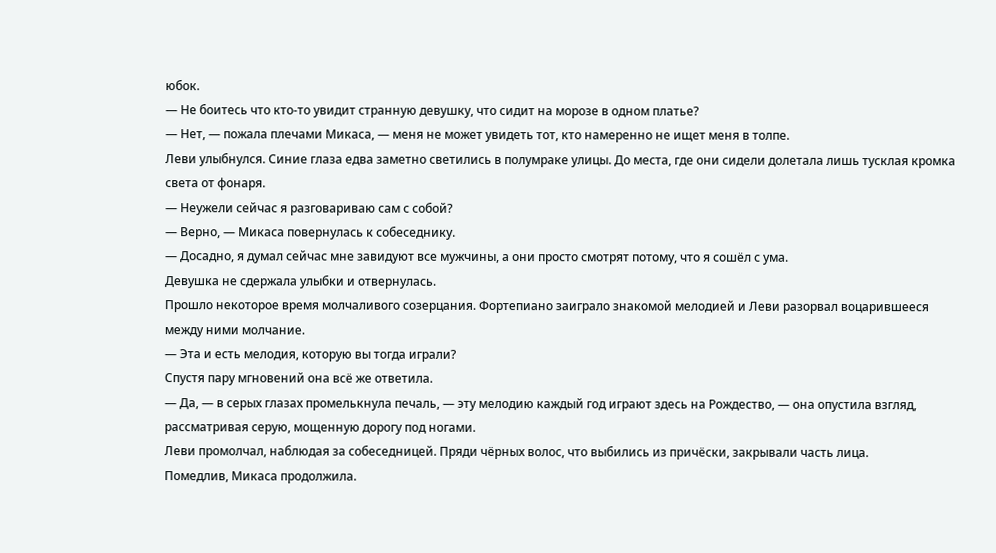юбок.
— Не боитесь что кто-то увидит странную девушку, что сидит на морозе в одном платье?
— Нет, — пожала плечами Микаса, — меня не может увидеть тот, кто намеренно не ищет меня в толпе.
Леви улыбнулся. Синие глаза едва заметно светились в полумраке улицы. До места, где они сидели долетала лишь тусклая кромка света от фонаря.
— Неужели сейчас я разговариваю сам с собой?
— Верно, — Микаса повернулась к собеседнику.
— Досадно, я думал сейчас мне завидуют все мужчины, а они просто смотрят потому, что я сошёл с ума.
Девушка не сдержала улыбки и отвернулась.
Прошло некоторое время молчаливого созерцания. Фортепиано заиграло знакомой мелодией и Леви разорвал воцарившееся между ними молчание.
— Эта и есть мелодия, которую вы тогда играли?
Спустя пару мгновений она всё же ответила.
— Да, — в серых глазах промелькнула печаль, — эту мелодию каждый год играют здесь на Рождество, — она опустила взгляд, рассматривая серую, мощенную дорогу под ногами.
Леви промолчал, наблюдая за собеседницей. Пряди чёрных волос, что выбились из причёски, закрывали часть лица.
Помедлив, Микаса продолжила.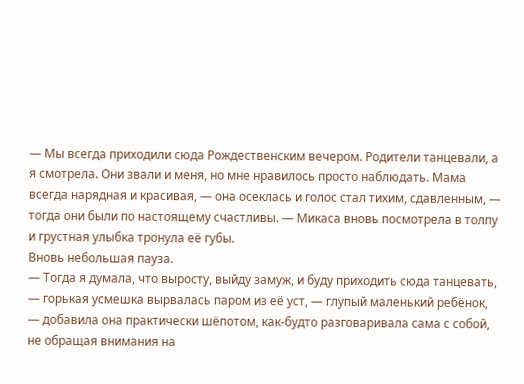— Мы всегда приходили сюда Рождественским вечером. Родители танцевали, а я смотрела. Они звали и меня, но мне нравилось просто наблюдать. Мама всегда нарядная и красивая, — она осеклась и голос стал тихим, сдавленным, — тогда они были по настоящему счастливы. — Микаса вновь посмотрела в толпу и грустная улыбка тронула её губы.
Вновь небольшая пауза.
— Тогда я думала, что выросту, выйду замуж, и буду приходить сюда танцевать, — горькая усмешка вырвалась паром из её уст, — глупый маленький ребёнок, — добавила она практически шёпотом, как-будто разговаривала сама с собой, не обращая внимания на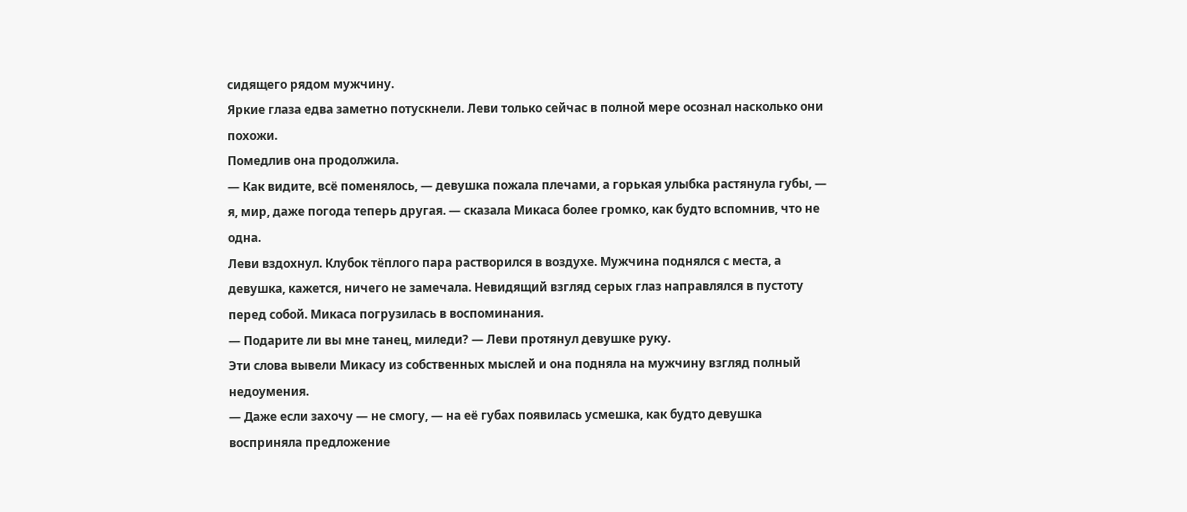сидящего рядом мужчину.
Яркие глаза едва заметно потускнели. Леви только сейчас в полной мере осознал насколько они похожи.
Помедлив она продолжила.
— Как видите, всё поменялось, — девушка пожала плечами, а горькая улыбка растянула губы, — я, мир, даже погода теперь другая. — сказала Микаса более громко, как будто вспомнив, что не одна.
Леви вздохнул. Клубок тёплого пара растворился в воздухе. Мужчина поднялся с места, а девушка, кажется, ничего не замечала. Невидящий взгляд серых глаз направлялся в пустоту перед собой. Микаса погрузилась в воспоминания.
— Подарите ли вы мне танец, миледи? — Леви протянул девушке руку.
Эти слова вывели Микасу из собственных мыслей и она подняла на мужчину взгляд полный недоумения.
— Даже если захочу — не смогу, — на её губах появилась усмешка, как будто девушка восприняла предложение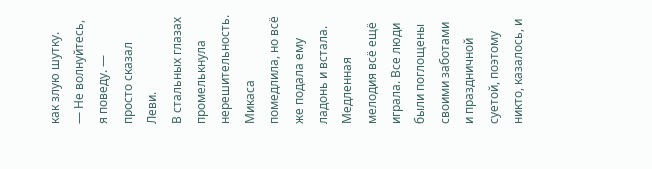как злую шутку.
— Не волнуйтесь, я поведу. — просто сказал Леви.
В стальных глазах промелькнула нерешительность. Микаса помедлила, но всё же подала ему ладонь и встала.
Медленная мелодия всё ещё играла. Все люди были поглощены своими заботами и праздничной суетой, поэтому никто, казалось, и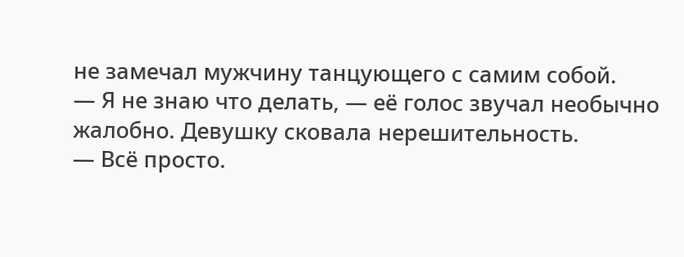не замечал мужчину танцующего с самим собой.
— Я не знаю что делать, — её голос звучал необычно жалобно. Девушку сковала нерешительность.
— Всё просто.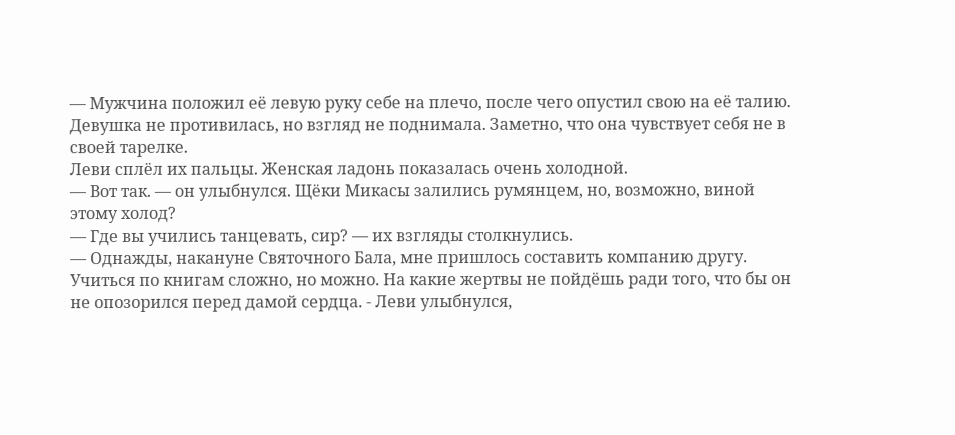— Мужчина положил её левую руку себе на плечо, после чего опустил свою на её талию. Девушка не противилась, но взгляд не поднимала. Заметно, что она чувствует себя не в своей тарелке.
Леви сплёл их пальцы. Женская ладонь показалась очень холодной.
— Вот так. — он улыбнулся. Щёки Микасы залились румянцем, но, возможно, виной этому холод?
— Где вы учились танцевать, сир? — их взгляды столкнулись.
— Однажды, накануне Святочного Бала, мне пришлось составить компанию другу. Учиться по книгам сложно, но можно. На какие жертвы не пойдёшь ради того, что бы он не опозорился перед дамой сердца. - Леви улыбнулся,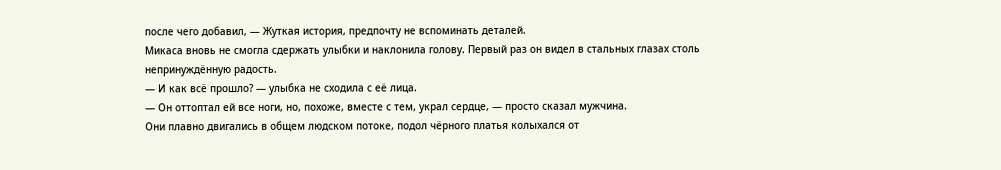после чего добавил, — Жуткая история, предпочту не вспоминать деталей.
Микаса вновь не смогла сдержать улыбки и наклонила голову. Первый раз он видел в стальных глазах столь непринуждённую радость.
— И как всё прошло? — улыбка не сходила с её лица.
— Он оттоптал ей все ноги, но, похоже, вместе с тем, украл сердце, — просто сказал мужчина.
Они плавно двигались в общем людском потоке, подол чёрного платья колыхался от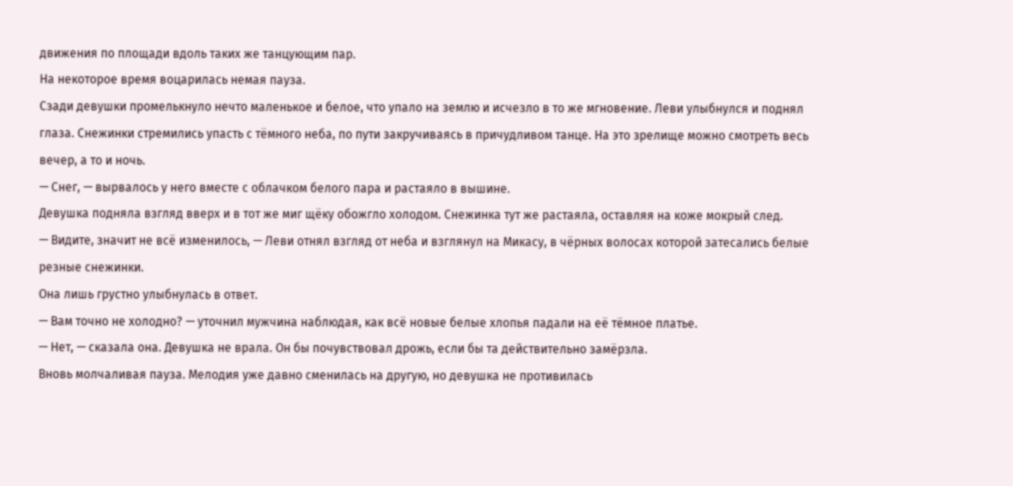движения по площади вдоль таких же танцующим пар.
На некоторое время воцарилась немая пауза.
Сзади девушки промелькнуло нечто маленькое и белое, что упало на землю и исчезло в то же мгновение. Леви улыбнулся и поднял глаза. Снежинки стремились упасть с тёмного неба, по пути закручиваясь в причудливом танце. На это зрелище можно смотреть весь вечер, а то и ночь.
— Снег, — вырвалось у него вместе с облачком белого пара и растаяло в вышине.
Девушка подняла взгляд вверх и в тот же миг щёку обожгло холодом. Снежинка тут же растаяла, оставляя на коже мокрый след.
— Видите, значит не всё изменилось, — Леви отнял взгляд от неба и взглянул на Микасу, в чёрных волосах которой затесались белые резные снежинки.
Она лишь грустно улыбнулась в ответ.
— Вам точно не холодно? — уточнил мужчина наблюдая, как всё новые белые хлопья падали на её тёмное платье.
— Нет, — сказала она. Девушка не врала. Он бы почувствовал дрожь, если бы та действительно замёрзла.
Вновь молчаливая пауза. Мелодия уже давно сменилась на другую, но девушка не противилась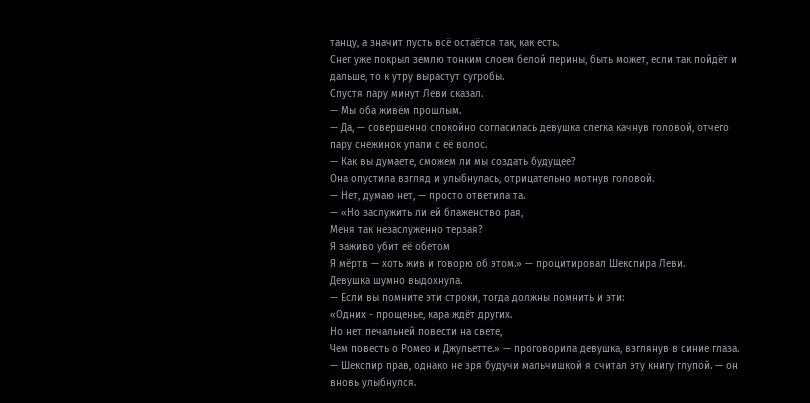танцу, а значит пусть всё остаётся так, как есть.
Снег уже покрыл землю тонким слоем белой перины, быть может, если так пойдёт и дальше, то к утру вырастут сугробы.
Спустя пару минут Леви сказал.
— Мы оба живём прошлым.
— Да, — совершенно спокойно согласилась девушка слегка качнув головой, отчего пару снежинок упали с её волос.
— Как вы думаете, сможем ли мы создать будущее?
Она опустила взгляд и улыбнулась, отрицательно мотнув головой.
— Нет, думаю нет, — просто ответила та.
— «Но заслужить ли ей блаженство рая,
Меня так незаслуженно терзая?
Я заживо убит её обетом
Я мёртв — хоть жив и говорю об этом.» — процитировал Шекспира Леви.
Девушка шумно выдохнула.
— Если вы помните эти строки, тогда должны помнить и эти:
«Одних - прощенье, кара ждёт других.
Но нет печальней повести на свете,
Чем повесть о Ромео и Джульетте.» — проговорила девушка, взглянув в синие глаза.
— Шекспир прав, однако не зря будучи мальчишкой я считал эту книгу глупой. — он вновь улыбнулся.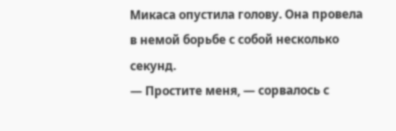Микаса опустила голову. Она провела в немой борьбе с собой несколько секунд.
— Простите меня, — сорвалось с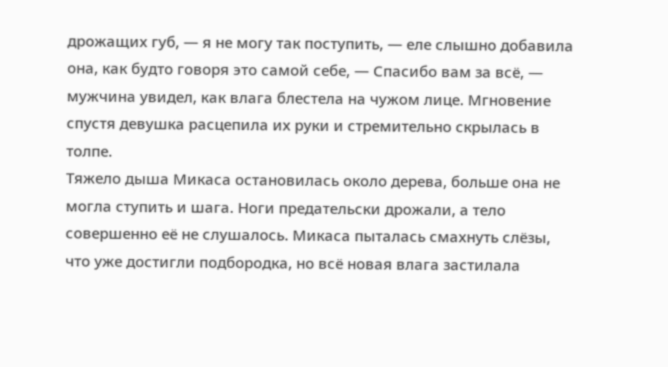дрожащих губ, — я не могу так поступить, — еле слышно добавила она, как будто говоря это самой себе, — Спасибо вам за всё, — мужчина увидел, как влага блестела на чужом лице. Мгновение спустя девушка расцепила их руки и стремительно скрылась в толпе.
Тяжело дыша Микаса остановилась около дерева, больше она не могла ступить и шага. Ноги предательски дрожали, а тело совершенно её не слушалось. Микаса пыталась смахнуть слёзы, что уже достигли подбородка, но всё новая влага застилала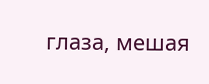глаза, мешая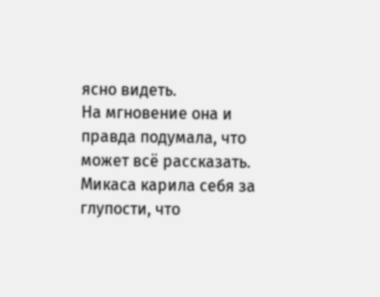ясно видеть.
На мгновение она и правда подумала, что может всё рассказать. Микаса карила себя за глупости, что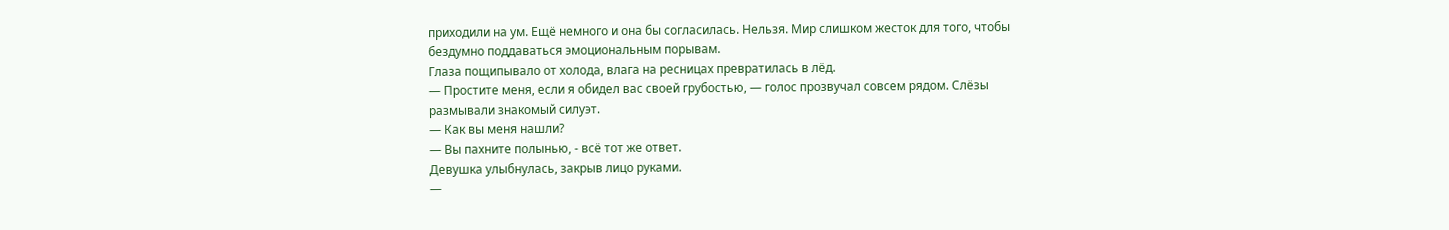приходили на ум. Ещё немного и она бы согласилась. Нельзя. Мир слишком жесток для того, чтобы бездумно поддаваться эмоциональным порывам.
Глаза пощипывало от холода, влага на ресницах превратилась в лёд.
— Простите меня, если я обидел вас своей грубостью, — голос прозвучал совсем рядом. Слёзы размывали знакомый силуэт.
— Как вы меня нашли?
— Вы пахните полынью, - всё тот же ответ.
Девушка улыбнулась, закрыв лицо руками.
—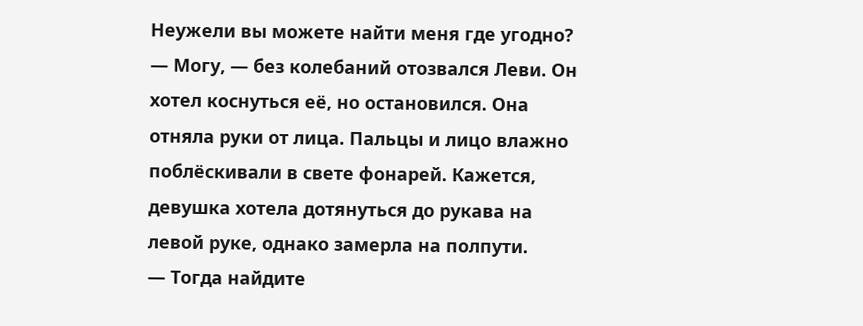Неужели вы можете найти меня где угодно?
— Могу, — без колебаний отозвался Леви. Он хотел коснуться её, но остановился. Она отняла руки от лица. Пальцы и лицо влажно поблёскивали в свете фонарей. Кажется, девушка хотела дотянуться до рукава на левой руке, однако замерла на полпути.
— Тогда найдите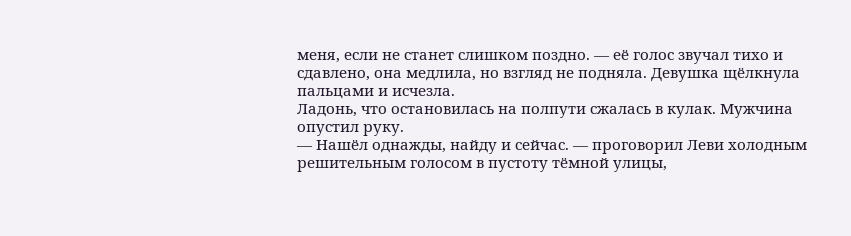меня, если не станет слишком поздно. — её голос звучал тихо и сдавлено, она медлила, но взгляд не подняла. Девушка щёлкнула пальцами и исчезла.
Ладонь, что остановилась на полпути сжалась в кулак. Мужчина опустил руку.
— Нашёл однажды, найду и сейчас. — проговорил Леви холодным решительным голосом в пустоту тёмной улицы,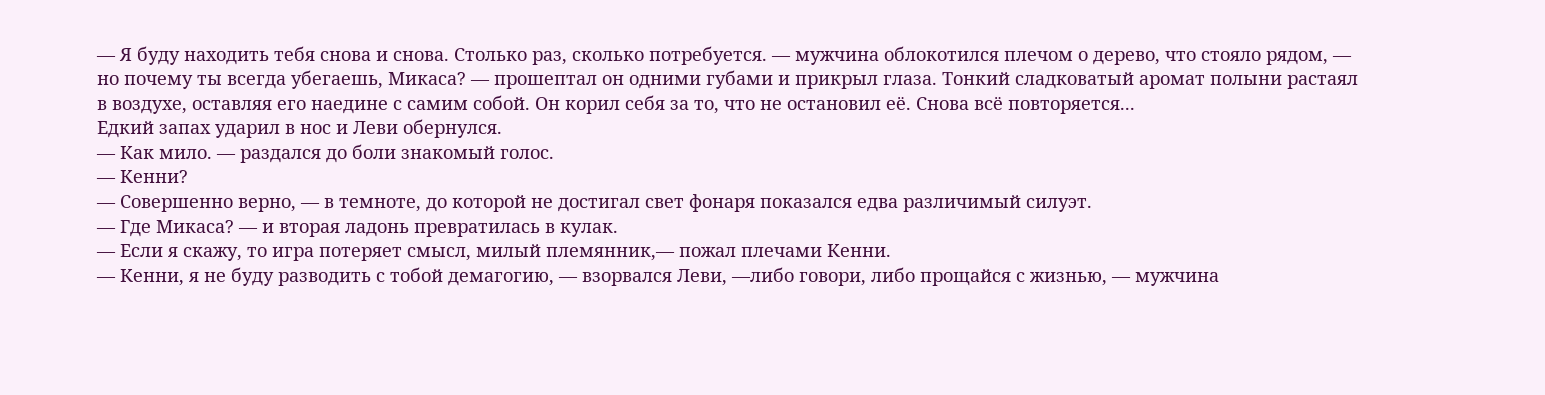— Я буду находить тебя снова и снова. Столько раз, сколько потребуется. — мужчина облокотился плечом о дерево, что стояло рядом, — но почему ты всегда убегаешь, Микаса? — прошептал он одними губами и прикрыл глаза. Тонкий сладковатый аромат полыни растаял в воздухе, оставляя его наедине с самим собой. Он корил себя за то, что не остановил её. Снова всё повторяется...
Едкий запах ударил в нос и Леви обернулся.
— Как мило. — раздался до боли знакомый голос.
— Кенни?
— Совершенно верно, — в темноте, до которой не достигал свет фонаря показался едва различимый силуэт.
— Где Микаса? — и вторая ладонь превратилась в кулак.
— Если я скажу, то игра потеряет смысл, милый племянник,— пожал плечами Кенни.
— Кенни, я не буду разводить с тобой демагогию, — взорвался Леви, —либо говори, либо прощайся с жизнью, — мужчина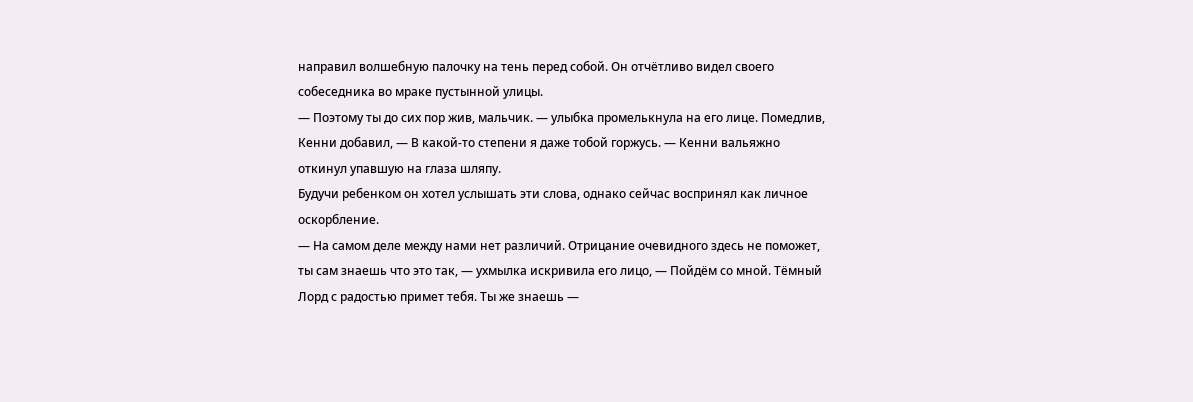направил волшебную палочку на тень перед собой. Он отчётливо видел своего собеседника во мраке пустынной улицы.
— Поэтому ты до сих пор жив, мальчик. — улыбка промелькнула на его лице. Помедлив, Кенни добавил, — В какой-то степени я даже тобой горжусь. — Кенни вальяжно откинул упавшую на глаза шляпу.
Будучи ребенком он хотел услышать эти слова, однако сейчас воспринял как личное оскорбление.
— На самом деле между нами нет различий. Отрицание очевидного здесь не поможет, ты сам знаешь что это так, — ухмылка искривила его лицо, — Пойдём со мной. Тёмный Лорд с радостью примет тебя. Ты же знаешь —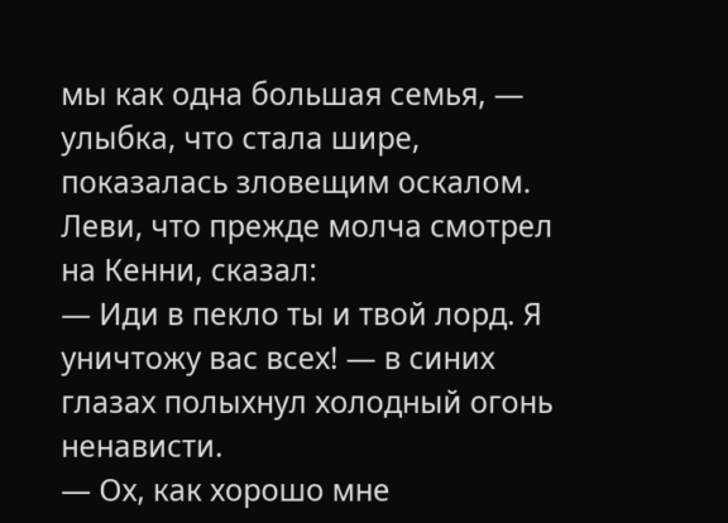мы как одна большая семья, — улыбка, что стала шире, показалась зловещим оскалом.
Леви, что прежде молча смотрел на Кенни, сказал:
— Иди в пекло ты и твой лорд. Я уничтожу вас всех! — в синих глазах полыхнул холодный огонь ненависти.
— Ох, как хорошо мне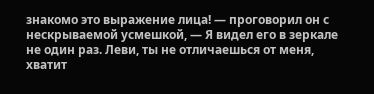знакомо это выражение лица! — проговорил он с нескрываемой усмешкой, — Я видел его в зеркале не один раз. Леви, ты не отличаешься от меня, хватит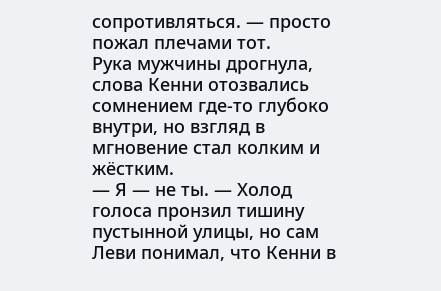сопротивляться. — просто пожал плечами тот.
Рука мужчины дрогнула, слова Кенни отозвались сомнением где-то глубоко внутри, но взгляд в мгновение стал колким и жёстким.
— Я — не ты. — Холод голоса пронзил тишину пустынной улицы, но сам Леви понимал, что Кенни в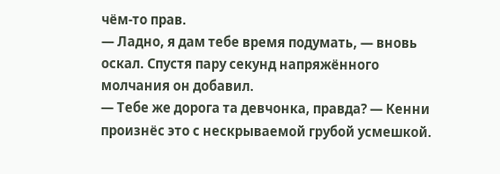чём-то прав.
— Ладно, я дам тебе время подумать, — вновь оскал. Спустя пару секунд напряжённого молчания он добавил.
— Тебе же дорога та девчонка, правда? — Кенни произнёс это с нескрываемой грубой усмешкой.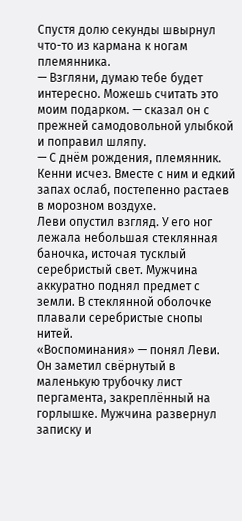Спустя долю секунды швырнул что-то из кармана к ногам племянника.
— Взгляни, думаю тебе будет интересно. Можешь считать это моим подарком. — сказал он с прежней самодовольной улыбкой и поправил шляпу.
— С днём рождения, племянник.
Кенни исчез. Вместе с ним и едкий запах ослаб, постепенно растаев в морозном воздухе.
Леви опустил взгляд. У его ног лежала небольшая стеклянная баночка, источая тусклый серебристый свет. Мужчина аккуратно поднял предмет с земли. В стеклянной оболочке плавали серебристые снопы нитей.
«Воспоминания» — понял Леви. Он заметил свёрнутый в маленькую трубочку лист пергамента, закреплённый на горлышке. Мужчина развернул записку и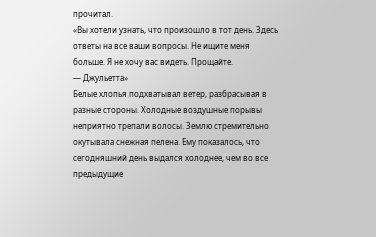прочитал.
«Вы хотели узнать, что произошло в тот день. Здесь ответы на все ваши вопросы. Не ищите меня больше. Я не хочу вас видеть. Прощайте.
— Джульетта»
Белые хлопья подхватывал ветер, разбрасывая в разные стороны. Холодные воздушные порывы неприятно трепали волосы. Землю стремительно окутывала снежная пелена. Ему показалось, что сегодняшний день выдался холоднее, чем во все предыдущие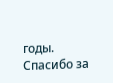годы.
Спасибо за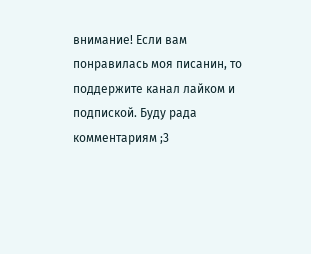внимание! Если вам понравилась моя писанин, то поддержите канал лайком и подпиской. Буду рада комментариям ;3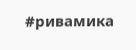#ривамика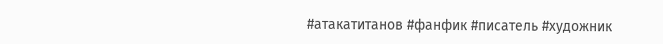#атакатитанов #фанфик #писатель #художник